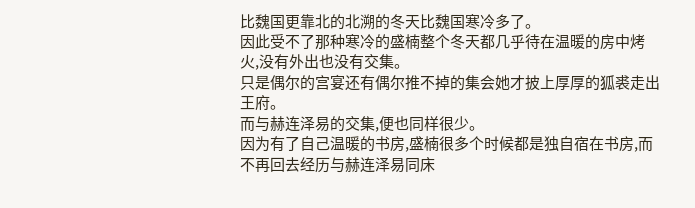比魏国更靠北的北溯的冬天比魏国寒冷多了。
因此受不了那种寒冷的盛楠整个冬天都几乎待在温暖的房中烤火,没有外出也没有交集。
只是偶尔的宫宴还有偶尔推不掉的集会她才披上厚厚的狐裘走出王府。
而与赫连泽易的交集,便也同样很少。
因为有了自己温暖的书房,盛楠很多个时候都是独自宿在书房,而不再回去经历与赫连泽易同床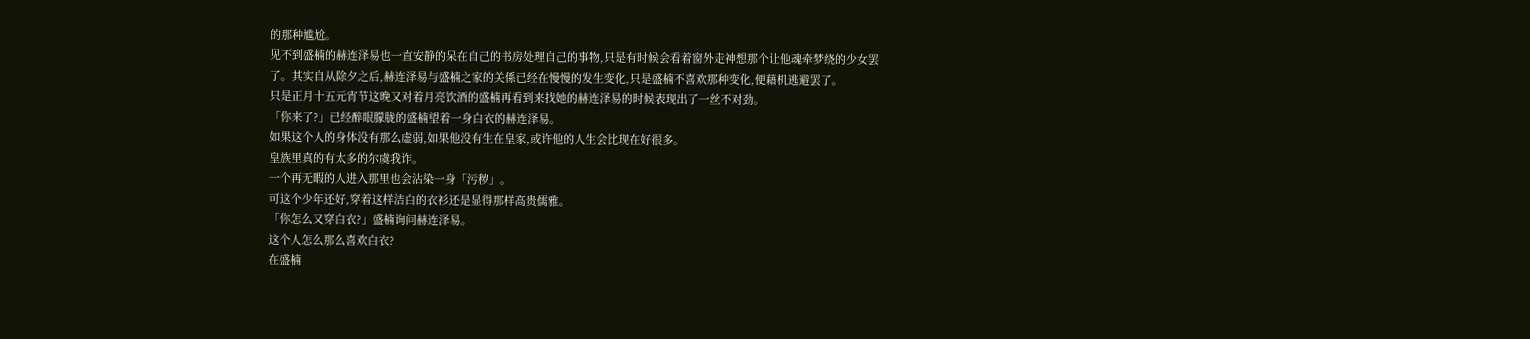的那种尴尬。
见不到盛楠的赫连泽易也一直安静的呆在自己的书房处理自己的事物,只是有时候会看着窗外走神想那个让他魂牵梦绕的少女罢了。其实自从除夕之后,赫连泽易与盛楠之家的关係已经在慢慢的发生变化,只是盛楠不喜欢那种变化,便藉机逃避罢了。
只是正月十五元宵节这晚又对着月亮饮酒的盛楠再看到来找她的赫连泽易的时候表现出了一丝不对劲。
「你来了?」已经醉眼朦胧的盛楠望着一身白衣的赫连泽易。
如果这个人的身体没有那么虚弱,如果他没有生在皇家,或许他的人生会比现在好很多。
皇族里真的有太多的尔虞我诈。
一个再无暇的人进入那里也会沾染一身「污秽」。
可这个少年还好,穿着这样洁白的衣衫还是显得那样高贵儒雅。
「你怎么又穿白衣?」盛楠询问赫连泽易。
这个人怎么那么喜欢白衣?
在盛楠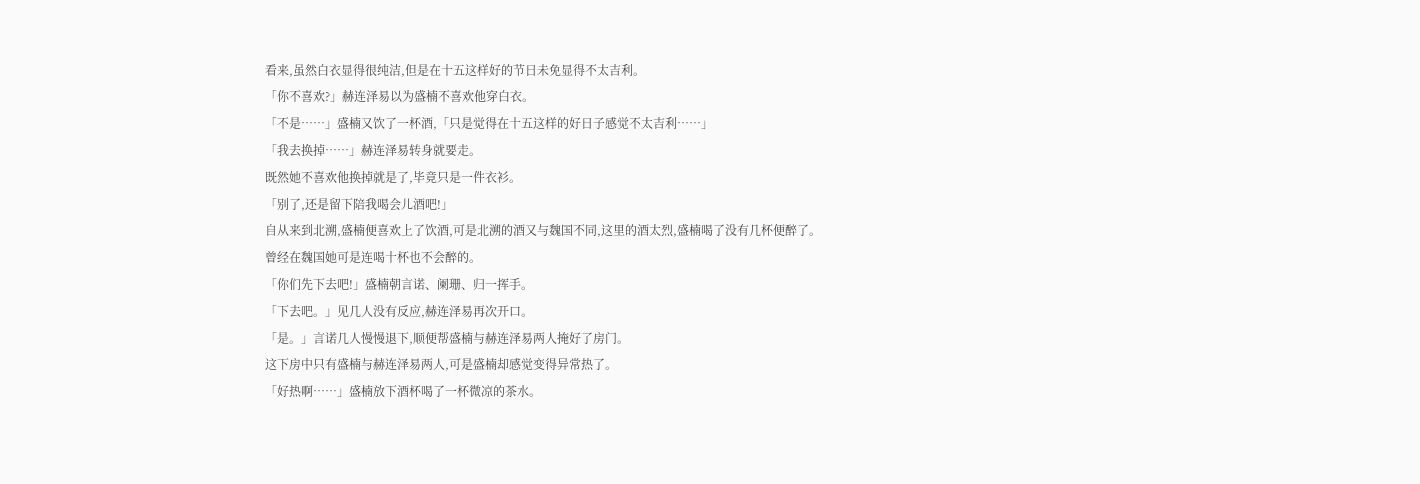看来,虽然白衣显得很纯洁,但是在十五这样好的节日未免显得不太吉利。
「你不喜欢?」赫连泽易以为盛楠不喜欢他穿白衣。
「不是……」盛楠又饮了一杯酒,「只是觉得在十五这样的好日子感觉不太吉利……」
「我去换掉……」赫连泽易转身就要走。
既然她不喜欢他换掉就是了,毕竟只是一件衣衫。
「别了,还是留下陪我喝会儿酒吧!」
自从来到北溯,盛楠便喜欢上了饮酒,可是北溯的酒又与魏国不同,这里的酒太烈,盛楠喝了没有几杯便醉了。
曾经在魏国她可是连喝十杯也不会醉的。
「你们先下去吧!」盛楠朝言诺、阑珊、归一挥手。
「下去吧。」见几人没有反应,赫连泽易再次开口。
「是。」言诺几人慢慢退下,顺便帮盛楠与赫连泽易两人掩好了房门。
这下房中只有盛楠与赫连泽易两人,可是盛楠却感觉变得异常热了。
「好热啊……」盛楠放下酒杯喝了一杯微凉的茶水。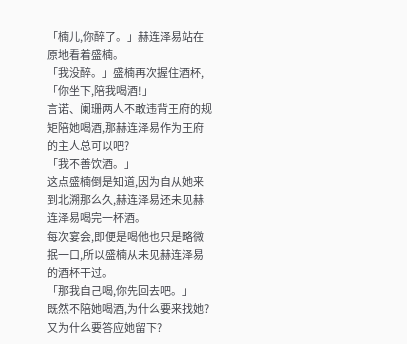「楠儿,你醉了。」赫连泽易站在原地看着盛楠。
「我没醉。」盛楠再次握住酒杯,「你坐下,陪我喝酒!」
言诺、阑珊两人不敢违背王府的规矩陪她喝酒,那赫连泽易作为王府的主人总可以吧?
「我不善饮酒。」
这点盛楠倒是知道,因为自从她来到北溯那么久,赫连泽易还未见赫连泽易喝完一杯酒。
每次宴会,即便是喝他也只是略微抿一口,所以盛楠从未见赫连泽易的酒杯干过。
「那我自己喝,你先回去吧。」
既然不陪她喝酒,为什么要来找她?
又为什么要答应她留下?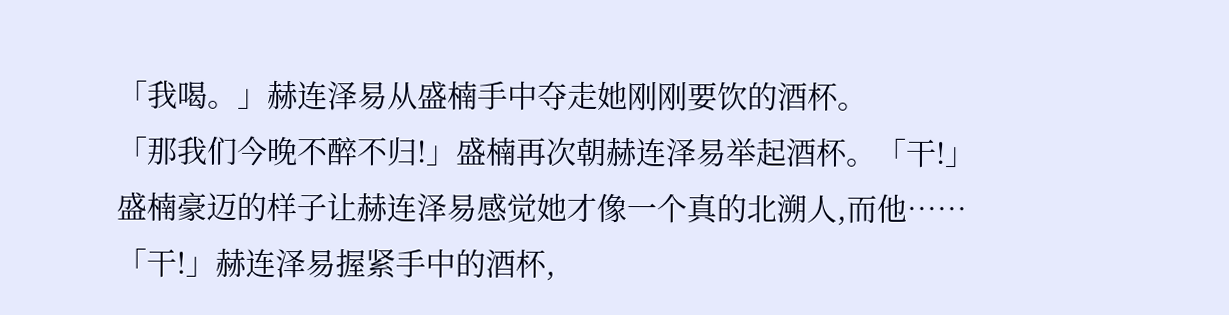「我喝。」赫连泽易从盛楠手中夺走她刚刚要饮的酒杯。
「那我们今晚不醉不归!」盛楠再次朝赫连泽易举起酒杯。「干!」
盛楠豪迈的样子让赫连泽易感觉她才像一个真的北溯人,而他……
「干!」赫连泽易握紧手中的酒杯,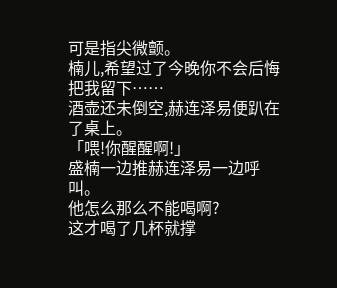可是指尖微颤。
楠儿,希望过了今晚你不会后悔把我留下……
酒壶还未倒空,赫连泽易便趴在了桌上。
「喂!你醒醒啊!」
盛楠一边推赫连泽易一边呼叫。
他怎么那么不能喝啊?
这才喝了几杯就撑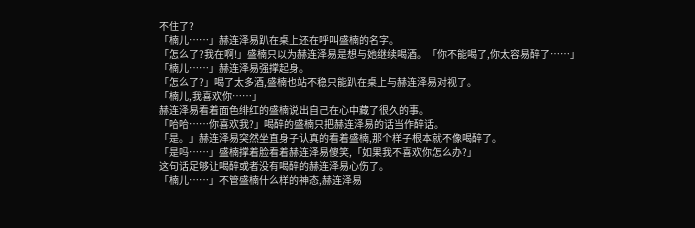不住了?
「楠儿……」赫连泽易趴在桌上还在呼叫盛楠的名字。
「怎么了?我在啊!」盛楠只以为赫连泽易是想与她继续喝酒。「你不能喝了,你太容易醉了……」
「楠儿……」赫连泽易强撑起身。
「怎么了?」喝了太多酒,盛楠也站不稳只能趴在桌上与赫连泽易对视了。
「楠儿,我喜欢你……」
赫连泽易看着面色绯红的盛楠说出自己在心中藏了很久的事。
「哈哈……你喜欢我?」喝醉的盛楠只把赫连泽易的话当作醉话。
「是。」赫连泽易突然坐直身子认真的看着盛楠,那个样子根本就不像喝醉了。
「是吗……」盛楠撑着脸看着赫连泽易傻笑,「如果我不喜欢你怎么办?」
这句话足够让喝醉或者没有喝醉的赫连泽易心伤了。
「楠儿……」不管盛楠什么样的神态,赫连泽易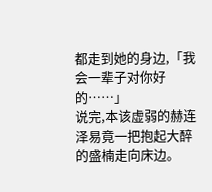都走到她的身边,「我会一辈子对你好的……」
说完,本该虚弱的赫连泽易竟一把抱起大醉的盛楠走向床边。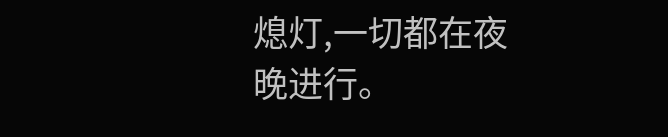熄灯,一切都在夜晚进行。